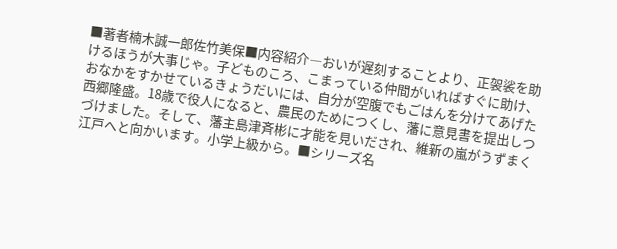■著者楠木誠一郎佐竹美保■内容紹介―おいが遅刻することより、正袈裟を助けるほうが大事じゃ。子どものころ、こまっている仲間がいればすぐに助け、おなかをすかせているきょうだいには、自分が空腹でもごはんを分けてあげた西郷隆盛。18歳で役人になると、農民のためにつくし、藩に意見書を提出しつづけました。そして、藩主島津斉彬に才能を見いだされ、維新の嵐がうずまく江戸へと向かいます。小学上級から。■シリーズ名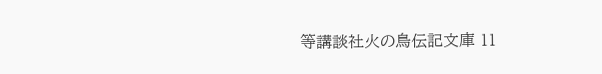等講談社火の鳥伝記文庫 11